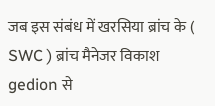जब इस संबंध में खरसिया ब्रांच के ( SWC ) ब्रांच मैनेजर विकाश gedion से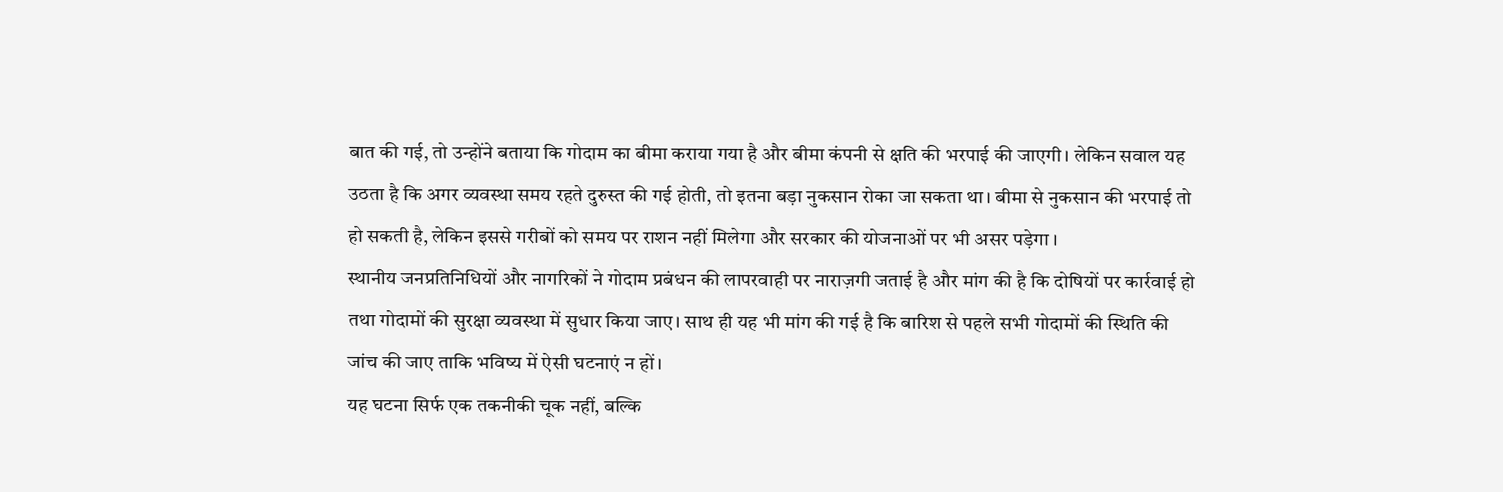बात की गई, तो उन्होंने बताया कि गोदाम का बीमा कराया गया है और बीमा कंपनी से क्षति की भरपाई की जाएगी। लेकिन सवाल यह उठता है कि अगर व्यवस्था समय रहते दुरुस्त की गई होती, तो इतना बड़ा नुकसान रोका जा सकता था। बीमा से नुकसान की भरपाई तो हो सकती है, लेकिन इससे गरीबों को समय पर राशन नहीं मिलेगा और सरकार की योजनाओं पर भी असर पड़ेगा ।
स्थानीय जनप्रतिनिधियों और नागरिकों ने गोदाम प्रबंधन की लापरवाही पर नाराज़गी जताई है और मांग की है कि दोषियों पर कार्रवाई हो तथा गोदामों की सुरक्षा व्यवस्था में सुधार किया जाए। साथ ही यह भी मांग की गई है कि बारिश से पहले सभी गोदामों की स्थिति की जांच की जाए ताकि भविष्य में ऐसी घटनाएं न हों।
यह घटना सिर्फ एक तकनीकी चूक नहीं, बल्कि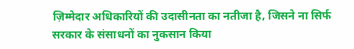ज़िम्मेदार अधिकारियों की उदासीनता का नतीजा है, जिसने ना सिर्फ सरकार के संसाधनों का नुकसान किया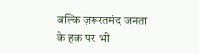बल्कि ज़रूरतमंद जनता के हक पर भी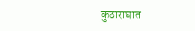कुठाराघात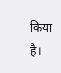किया है।